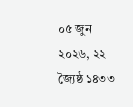০৫ জুন ২০২৬, ২২ জ্যৈষ্ঠ ১৪৩৩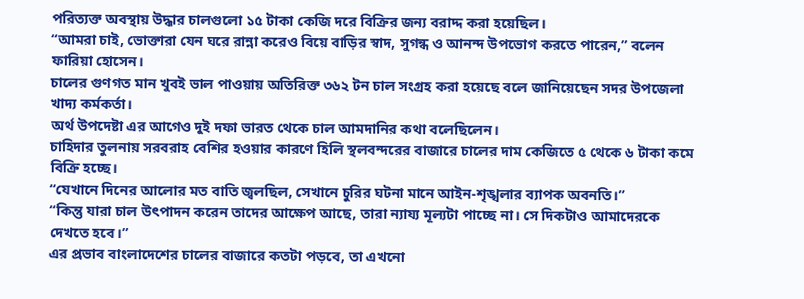পরিত্যক্ত অবস্থায় উদ্ধার চালগুলো ১৫ টাকা কেজি দরে বিক্রির জন্য বরাদ্দ করা হয়েছিল।
“আমরা চাই, ভোক্তারা যেন ঘরে রান্না করেও বিয়ে বাড়ির স্বাদ, সুগন্ধ ও আনন্দ উপভোগ করতে পারেন,” বলেন ফারিয়া হোসেন।
চালের গুণগত মান খুবই ভাল পাওয়ায় অতিরিক্ত ৩৬২ টন চাল সংগ্রহ করা হয়েছে বলে জানিয়েছেন সদর উপজেলা খাদ্য কর্মকর্তা।
অর্থ উপদেষ্টা এর আগেও দুই দফা ভারত থেকে চাল আমদানির কথা বলেছিলেন।
চাহিদার তুলনায় সরবরাহ বেশির হওয়ার কারণে হিলি স্থলবন্দরের বাজারে চালের দাম কেজিতে ৫ থেকে ৬ টাকা কমে বিক্রি হচ্ছে।
“যেখানে দিনের আলোর মত বাতি জ্বলছিল, সেখানে চুরির ঘটনা মানে আইন-শৃঙ্খলার ব্যাপক অবনতি।”
“কিন্তু যারা চাল উৎপাদন করেন তাদের আক্ষেপ আছে, তারা ন্যায্য মূল্যটা পাচ্ছে না। সে দিকটাও আমাদেরকে দেখতে হবে।”
এর প্রভাব বাংলাদেশের চালের বাজারে কতটা পড়বে, তা এখনো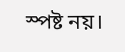স্পষ্ট নয়।